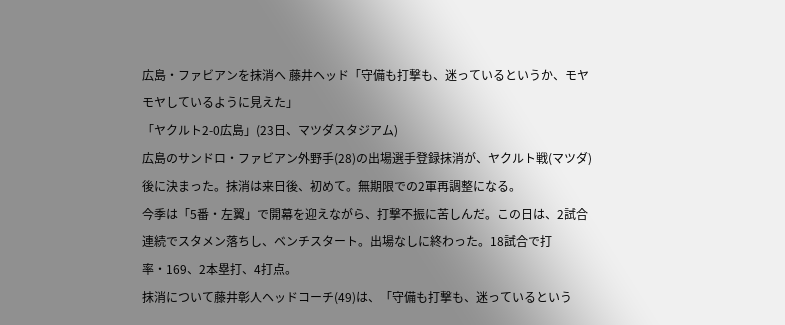広島・ファビアンを抹消へ 藤井ヘッド「守備も打撃も、迷っているというか、モヤモヤしているように見えた」
「ヤクルト2-0広島」(23日、マツダスタジアム)
広島のサンドロ・ファビアン外野手(28)の出場選手登録抹消が、ヤクルト戦(マツダ)後に決まった。抹消は来日後、初めて。無期限での2軍再調整になる。
今季は「5番・左翼」で開幕を迎えながら、打撃不振に苦しんだ。この日は、2試合連続でスタメン落ちし、ベンチスタート。出場なしに終わった。18試合で打率・169、2本塁打、4打点。
抹消について藤井彰人ヘッドコーチ(49)は、「守備も打撃も、迷っているという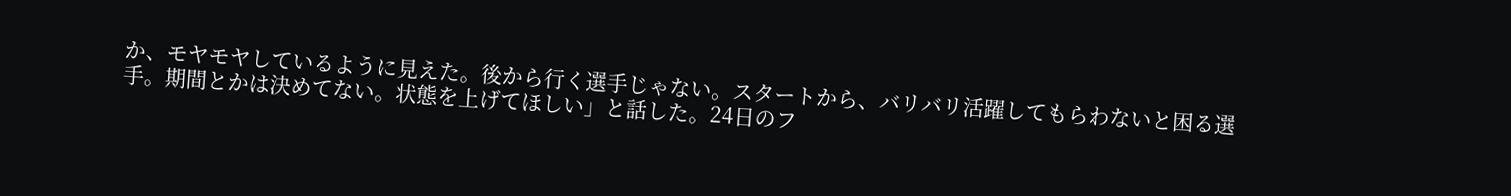か、モヤモヤしているように見えた。後から行く選手じゃない。スタートから、バリバリ活躍してもらわないと困る選手。期間とかは決めてない。状態を上げてほしい」と話した。24日のフ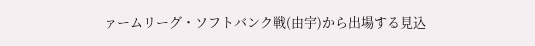ァームリーグ・ソフトバンク戦(由宇)から出場する見込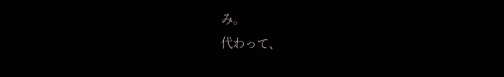み。
代わって、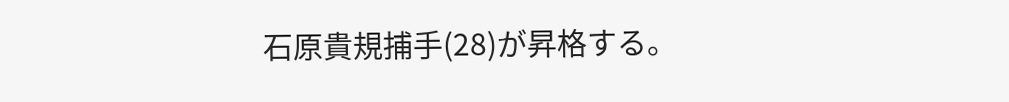石原貴規捕手(28)が昇格する。